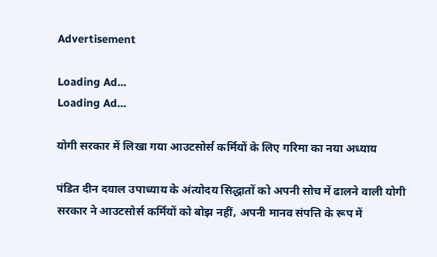Advertisement

Loading Ad...
Loading Ad...

योगी सरकार में लिखा गया आउटसोर्स कर्मियों के लिए गरिमा का नया अध्याय

पंडित दीन दयाल उपाध्याय के अंत्योदय सिद्धातों को अपनी सोच में ढालने वाली योगी सरकार ने आउटसोर्स कर्मियों को बोझ नहीं, अपनी मानव संपत्ति के रूप में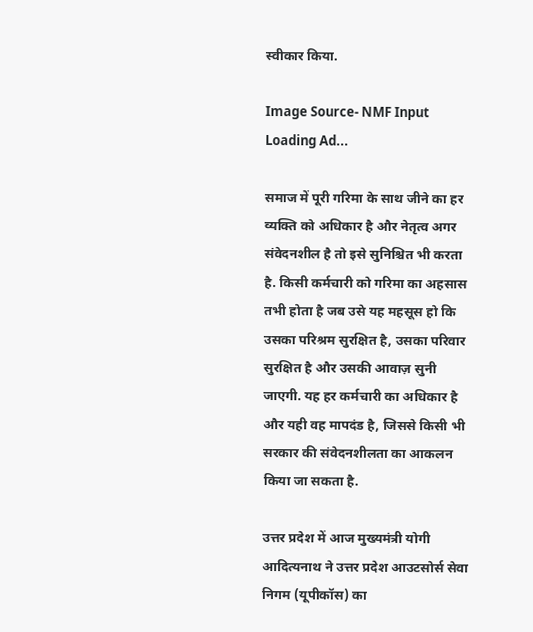स्वीकार किया.

Image Source- NMF Input
Loading Ad...

समाज में पूरी गरिमा के साथ जीने का हर व्यक्ति को अधिकार है और नेतृत्व अगर संवेदनशील है तो इसे सुनिश्चित भी करता है. किसी कर्मचारी को गरिमा का अहसास तभी होता है जब उसे यह महसूस हो कि उसका परिश्रम सुरक्षित है, उसका परिवार सुरक्षित है और उसकी आवाज़ सुनी जाएगी. यह हर कर्मचारी का अधिकार है और यही वह मापदंड है, जिससे किसी भी सरकार की संवेदनशीलता का आकलन किया जा सकता है.

उत्तर प्रदेश में आज मुख्यमंत्री योगी आदित्यनाथ ने उत्तर प्रदेश आउटसोर्स सेवा निगम (यूपीकॉस) का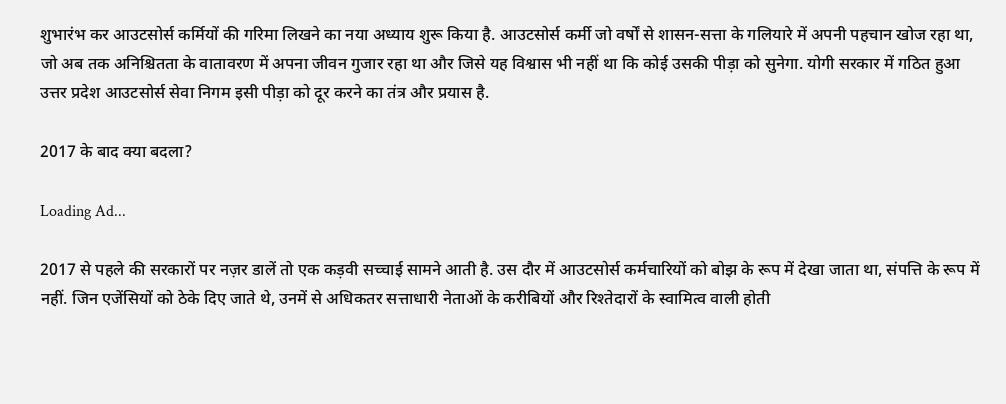शुभारंभ कर आउटसोर्स कर्मियों की गरिमा लिखने का नया अध्याय शुरू किया है. आउटसोर्स कर्मी जो वर्षों से शासन-सत्ता के गलियारे में अपनी पहचान खोज रहा था, जो अब तक अनिश्चितता के वातावरण में अपना जीवन गुजार रहा था और जिसे यह विश्वास भी नहीं था कि कोई उसकी पीड़ा को सुनेगा. योगी सरकार में गठित हुआ उत्तर प्रदेश आउटसोर्स सेवा निगम इसी पीड़ा को दूर करने का तंत्र और प्रयास है.

2017 के बाद क्या बदला?

Loading Ad...

2017 से पहले की सरकारों पर नज़र डालें तो एक कड़वी सच्चाई सामने आती है. उस दौर में आउटसोर्स कर्मचारियों को बोझ के रूप में देखा जाता था, संपत्ति के रूप में नहीं. जिन एजेंसियों को ठेके दिए जाते थे, उनमें से अधिकतर सत्ताधारी नेताओं के करीबियों और रिश्तेदारों के स्वामित्व वाली होती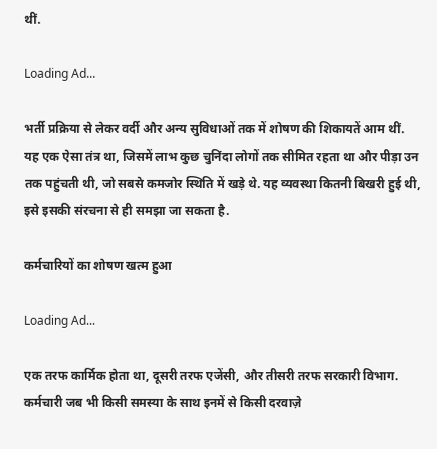थीं.

Loading Ad...

भर्ती प्रक्रिया से लेकर वर्दी और अन्य सुविधाओं तक में शोषण की शिकायतें आम थीं. यह एक ऐसा तंत्र था, जिसमें लाभ कुछ चुनिंदा लोगों तक सीमित रहता था और पीड़ा उन तक पहुंचती थी, जो सबसे कमजोर स्थिति में खड़े थे. यह व्यवस्था कितनी बिखरी हुई थी, इसे इसकी संरचना से ही समझा जा सकता है.

कर्मचारियों का शोषण खत्म हुआ

Loading Ad...

एक तरफ कार्मिक होता था, दूसरी तरफ एजेंसी, और तीसरी तरफ सरकारी विभाग. कर्मचारी जब भी किसी समस्या के साथ इनमें से किसी दरवाज़े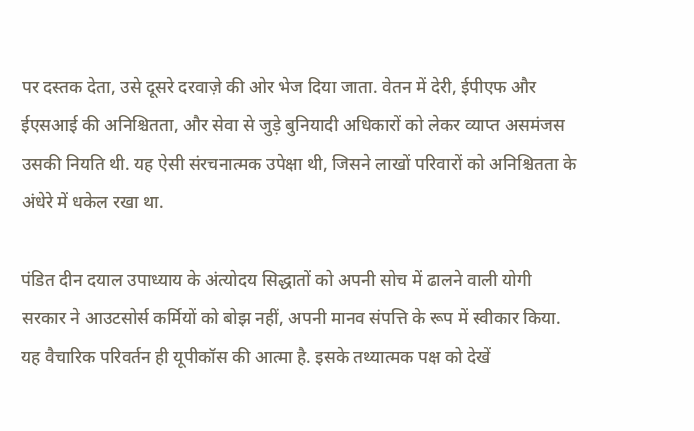पर दस्तक देता, उसे दूसरे दरवाज़े की ओर भेज दिया जाता. वेतन में देरी, ईपीएफ और ईएसआई की अनिश्चितता, और सेवा से जुड़े बुनियादी अधिकारों को लेकर व्याप्त असमंजस उसकी नियति थी. यह ऐसी संरचनात्मक उपेक्षा थी, जिसने लाखों परिवारों को अनिश्चितता के अंधेरे में धकेल रखा था.

पंडित दीन दयाल उपाध्याय के अंत्योदय सिद्धातों को अपनी सोच में ढालने वाली योगी सरकार ने आउटसोर्स कर्मियों को बोझ नहीं, अपनी मानव संपत्ति के रूप में स्वीकार किया. यह वैचारिक परिवर्तन ही यूपीकॉस की आत्मा है. इसके तथ्यात्मक पक्ष को देखें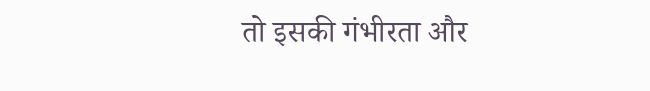तो इसकी गंभीरता और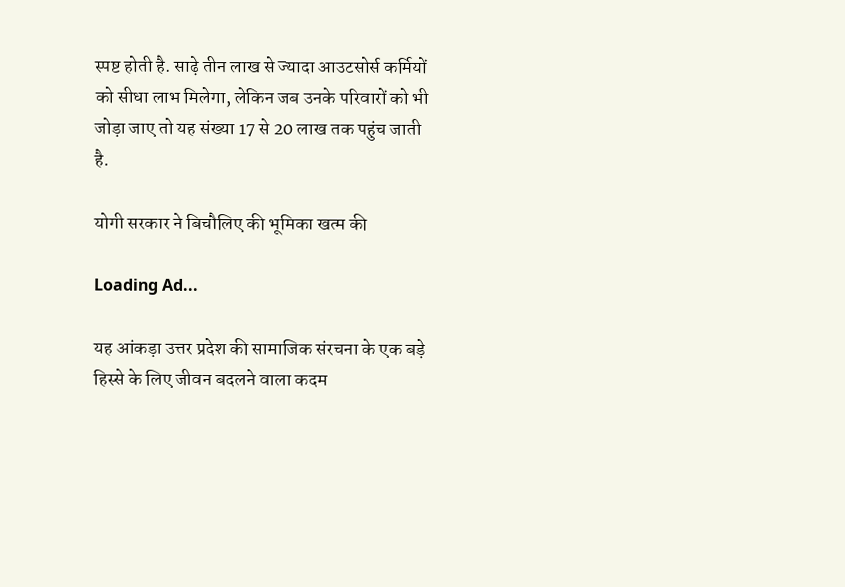स्पष्ट होती है. साढ़े तीन लाख से ज्यादा आउटसोर्स कर्मियों को सीधा लाभ मिलेगा, लेकिन जब उनके परिवारों को भी जोड़ा जाए तो यह संख्या 17 से 20 लाख तक पहुंच जाती है.

योगी सरकार ने बिचौलिए की भूमिका खत्म की

Loading Ad...

यह आंकड़ा उत्तर प्रदेश की सामाजिक संरचना के एक बड़े हिस्से के लिए जीवन बदलने वाला कदम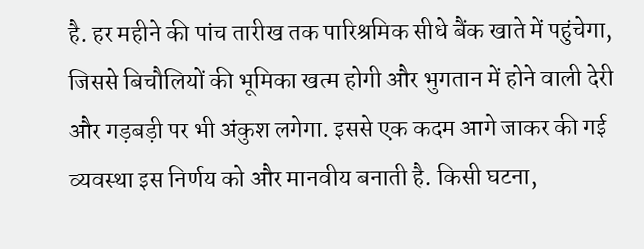है. हर महीने की पांच तारीख तक पारिश्रमिक सीधे बैंक खाते में पहुंचेगा, जिससे बिचौलियों की भूमिका खत्म होगी और भुगतान में होने वाली देरी और गड़बड़ी पर भी अंकुश लगेगा. इससे एक कदम आगे जाकर की गई व्यवस्था इस निर्णय को और मानवीय बनाती है. किसी घटना,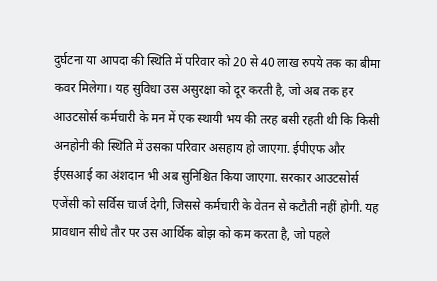दुर्घटना या आपदा की स्थिति में परिवार को 20 से 40 लाख रुपये तक का बीमा कवर मिलेगा। यह सुविधा उस असुरक्षा को दूर करती है, जो अब तक हर आउटसोर्स कर्मचारी के मन में एक स्थायी भय की तरह बसी रहती थी कि किसी अनहोनी की स्थिति में उसका परिवार असहाय हो जाएगा. ईपीएफ और ईएसआई का अंशदान भी अब सुनिश्चित किया जाएगा. सरकार आउटसोर्स एजेंसी को सर्विस चार्ज देगी, जिससे कर्मचारी के वेतन से कटौती नहीं होगी. यह प्रावधान सीधे तौर पर उस आर्थिक बोझ को कम करता है, जो पहले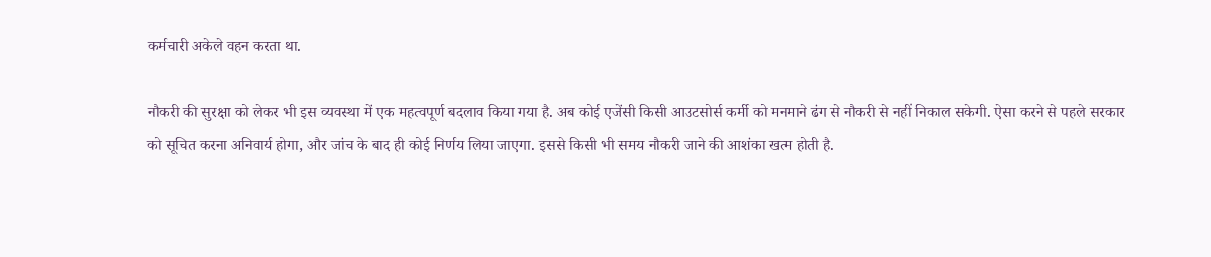कर्मचारी अकेले वहन करता था.

नौकरी की सुरक्षा को लेकर भी इस व्यवस्था में एक महत्वपूर्ण बदलाव किया गया है. अब कोई एजेंसी किसी आउटसोर्स कर्मी को मनमाने ढंग से नौकरी से नहीं निकाल सकेगी. ऐसा करने से पहले सरकार को सूचित करना अनिवार्य होगा, और जांच के बाद ही कोई निर्णय लिया जाएगा. इससे किसी भी समय नौकरी जाने की आशंका खत्म होती है.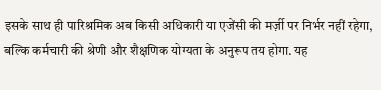इसके साथ ही पारिश्रमिक अब किसी अधिकारी या एजेंसी की मर्ज़ी पर निर्भर नहीं रहेगा, बल्कि कर्मचारी की श्रेणी और शैक्षणिक योग्यता के अनुरूप तय होगा. यह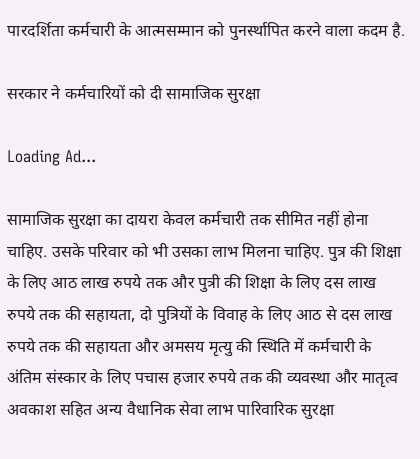पारदर्शिता कर्मचारी के आत्मसम्मान को पुनर्स्थापित करने वाला कदम है.

सरकार ने कर्मचारियों को दी सामाजिक सुरक्षा

Loading Ad...

सामाजिक सुरक्षा का दायरा केवल कर्मचारी तक सीमित नहीं होना चाहिए. उसके परिवार को भी उसका लाभ मिलना चाहिए. पुत्र की शिक्षा के लिए आठ लाख रुपये तक और पुत्री की शिक्षा के लिए दस लाख रुपये तक की सहायता, दो पुत्रियों के विवाह के लिए आठ से दस लाख रुपये तक की सहायता और अमसय मृत्यु की स्थिति में कर्मचारी के अंतिम संस्कार के लिए पचास हजार रुपये तक की व्यवस्था और मातृत्व अवकाश सहित अन्य वैधानिक सेवा लाभ पारिवारिक सुरक्षा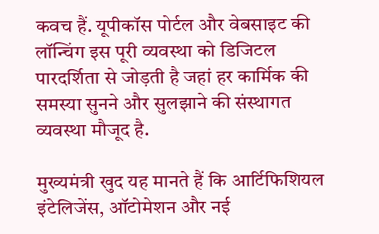कवच हैं. यूपीकॉस पोर्टल और वेबसाइट की लॉन्चिंग इस पूरी व्यवस्था को डिजिटल पारदर्शिता से जोड़ती है जहां हर कार्मिक की समस्या सुनने और सुलझाने की संस्थागत व्यवस्था मौजूद है.

मुख्यमंत्री खुद यह मानते हैं कि आर्टिफिशियल इंटेलिजेंस, ऑटोमेशन और नई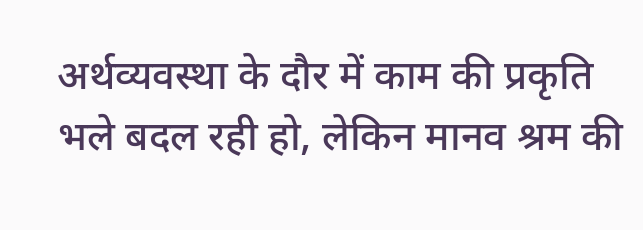अर्थव्यवस्था के दौर में काम की प्रकृति भले बदल रही हो, लेकिन मानव श्रम की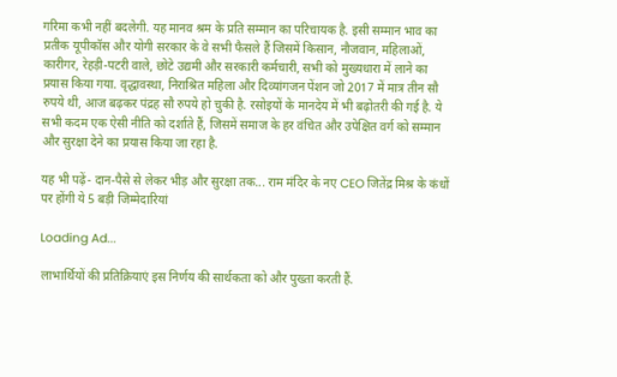गरिमा कभी नहीं बदलेगी. यह मानव श्रम के प्रति सम्मान का परिचायक है. इसी सम्मान भाव का प्रतीक यूपीकॉस और योगी सरकार के वे सभी फैसले हैं जिसमें किसान, नौजवान, महिलाओं, कारीगर, रेहड़ी-पटरी वाले, छोटे उद्यमी और सरकारी कर्मचारी, सभी को मुख्यधारा में लाने का प्रयास किया गया. वृद्धावस्था, निराश्रित महिला और दिव्यांगजन पेंशन जो 2017 में मात्र तीन सौ रुपये थी, आज बढ़कर पंद्रह सौ रुपये हो चुकी है. रसोइयों के मानदेय में भी बढ़ोतरी की गई है. ये सभी कदम एक ऐसी नीति को दर्शाते हैं, जिसमें समाज के हर वंचित और उपेक्षित वर्ग को सम्मान और सुरक्षा देने का प्रयास किया जा रहा है.

यह भी पढ़ें- दान-पैसे से लेकर भीड़ और सुरक्षा तक... राम मंदिर के नए CEO जितेंद्र मिश्र के कंधों पर होंगी ये 5 बड़ी जिम्मेदारियां

Loading Ad...

लाभार्थियों की प्रतिक्रियाएं इस निर्णय की सार्थकता को और पुख्ता करती हैं.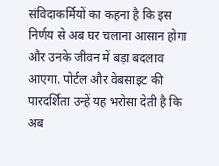संविदाकर्मियों का कहना है कि इस निर्णय से अब घर चलाना आसान होगा और उनके जीवन में बड़ा बदलाव आएगा. पोर्टल और वेबसाइट की पारदर्शिता उन्हें यह भरोसा देती है कि अब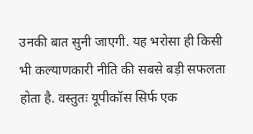उनकी बात सुनी जाएगी. यह भरोसा ही किसी भी कल्याणकारी नीति की सबसे बड़ी सफलता होता है. वस्तुतः यूपीकॉस सिर्फ एक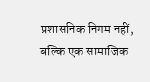प्रशासनिक निगम नहीं,  बल्कि एक सामाजिक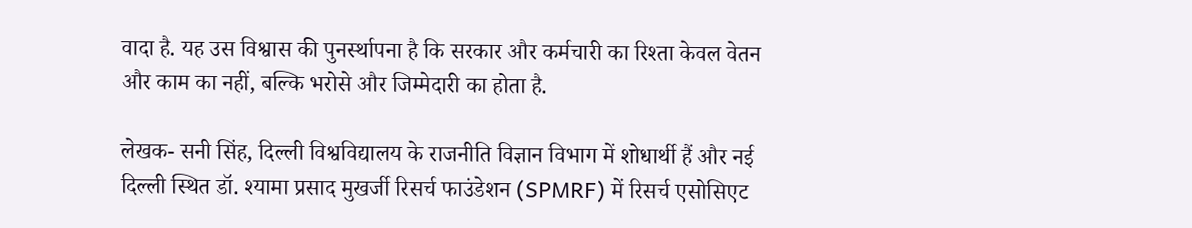वादा है. यह उस विश्वास की पुनर्स्थापना है कि सरकार और कर्मचारी का रिश्ता केवल वेतन और काम का नहीं, बल्कि भरोसे और जिम्मेदारी का होता है.

लेखक- सनी सिंह, दिल्ली विश्वविद्यालय के राजनीति विज्ञान विभाग में शोधार्थी हैं और नई दिल्ली स्थित डॉ. श्यामा प्रसाद मुखर्जी रिसर्च फाउंडेशन (SPMRF) में रिसर्च एसोसिएट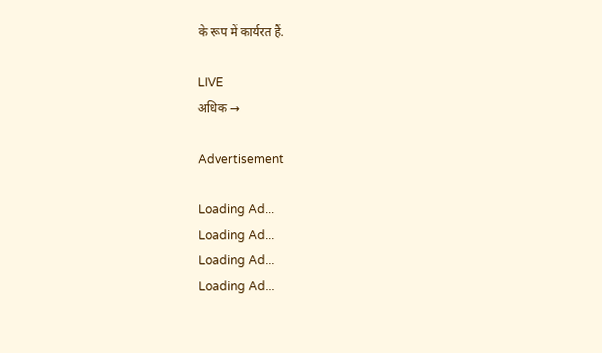के रूप में कार्यरत हैं.

LIVE
अधिक →

Advertisement

Loading Ad...
Loading Ad...
Loading Ad...
Loading Ad...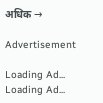अधिक →

Advertisement

Loading Ad...
Loading Ad...